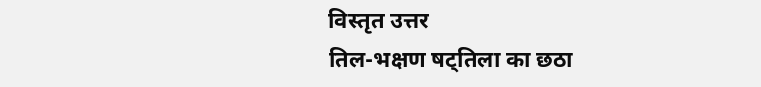विस्तृत उत्तर
तिल-भक्षण षट्तिला का छठा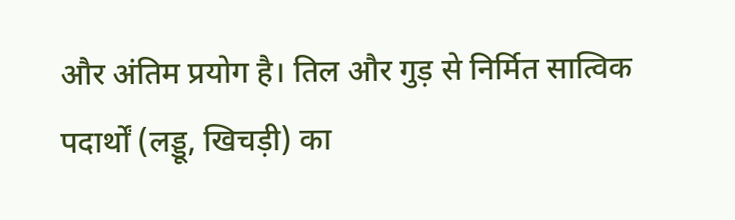और अंतिम प्रयोग है। तिल और गुड़ से निर्मित सात्विक पदार्थों (लड्डू, खिचड़ी) का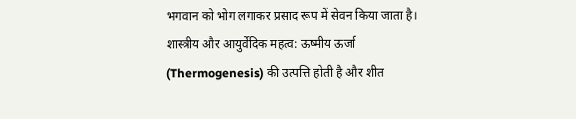भगवान को भोग लगाकर प्रसाद रूप में सेवन किया जाता है।
शास्त्रीय और आयुर्वेदिक महत्व: ऊष्मीय ऊर्जा (Thermogenesis) की उत्पत्ति होती है और शीत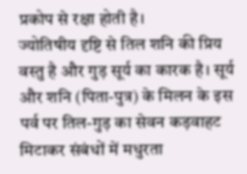प्रकोप से रक्षा होती है।
ज्योतिषीय दृष्टि से तिल शनि की प्रिय वस्तु है और गुड़ सूर्य का कारक है। सूर्य और शनि (पिता-पुत्र) के मिलन के इस पर्व पर तिल-गुड़ का सेवन कड़वाहट मिटाकर संबंधों में मधुरता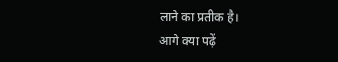लाने का प्रतीक है।
आगे क्या पढ़ें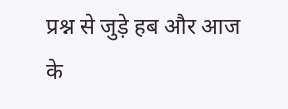प्रश्न से जुड़े हब और आज के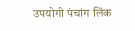उपयोगी पंचांग लिंक